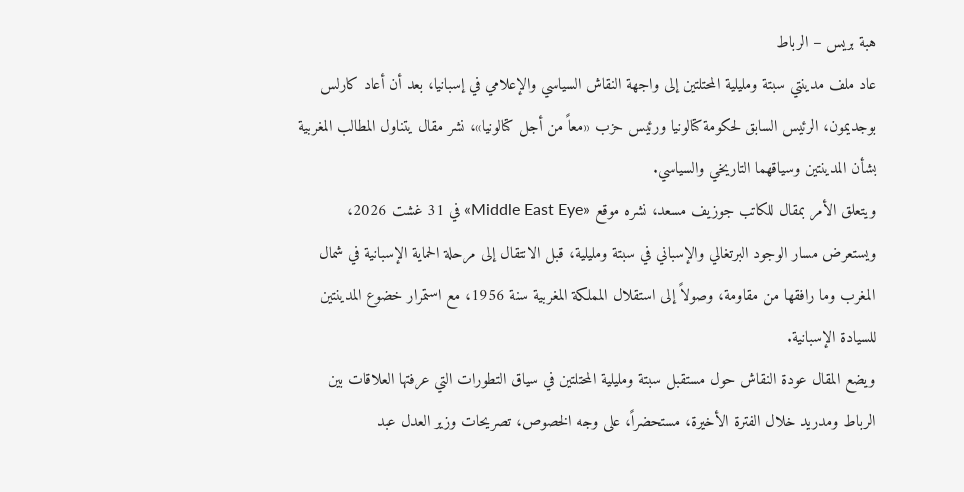هبة بريس – الرباط
عاد ملف مدينتي سبتة ومليلية المحتلتين إلى واجهة النقاش السياسي والإعلامي في إسبانيا، بعد أن أعاد كارلس بوجديمون، الرئيس السابق لحكومة كتالونيا ورئيس حزب «معاً من أجل كتالونيا»، نشر مقال يتناول المطالب المغربية بشأن المدينتين وسياقهما التاريخي والسياسي.
ويتعلق الأمر بمقال للكاتب جوزيف مسعد، نشره موقع «Middle East Eye» في 31 غشت 2026، ويستعرض مسار الوجود البرتغالي والإسباني في سبتة ومليلية، قبل الانتقال إلى مرحلة الحماية الإسبانية في شمال المغرب وما رافقها من مقاومة، وصولاً إلى استقلال المملكة المغربية سنة 1956، مع استمرار خضوع المدينتين للسيادة الإسبانية.
ويضع المقال عودة النقاش حول مستقبل سبتة ومليلية المحتلتين في سياق التطورات التي عرفتها العلاقات بين الرباط ومدريد خلال الفترة الأخيرة، مستحضراً، على وجه الخصوص، تصريحات وزير العدل عبد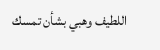اللطيف وهبي بشأن تمسك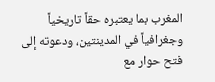المغرب بما يعتبره حقاً تاريخياً وجغرافياً في المدينتين، ودعوته إلى فتح حوار مع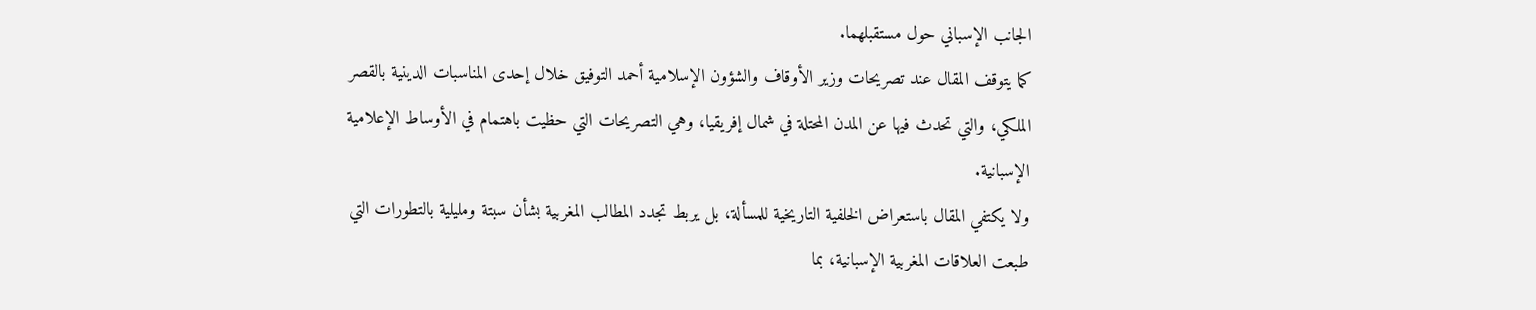الجانب الإسباني حول مستقبلهما.
كما يتوقف المقال عند تصريحات وزير الأوقاف والشؤون الإسلامية أحمد التوفيق خلال إحدى المناسبات الدينية بالقصر الملكي، والتي تحدث فيها عن المدن المحتلة في شمال إفريقيا، وهي التصريحات التي حظيت باهتمام في الأوساط الإعلامية الإسبانية.
ولا يكتفي المقال باستعراض الخلفية التاريخية للمسألة، بل يربط تجدد المطالب المغربية بشأن سبتة ومليلية بالتطورات التي طبعت العلاقات المغربية الإسبانية، بما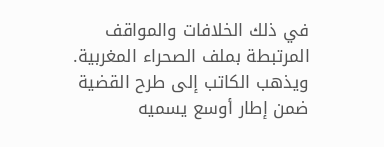في ذلك الخلافات والمواقف المرتبطة بملف الصحراء المغربية.
ويذهب الكاتب إلى طرح القضية ضمن إطار أوسع يسميه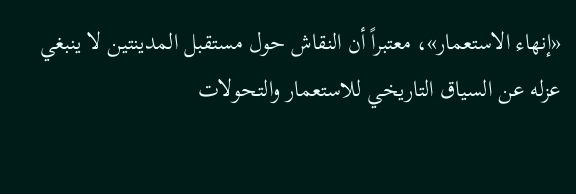«إنهاء الاستعمار»، معتبراً أن النقاش حول مستقبل المدينتين لا ينبغي عزله عن السياق التاريخي للاستعمار والتحولات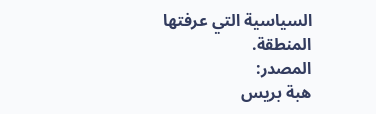السياسية التي عرفتها المنطقة.
المصدر:
هبة بريس